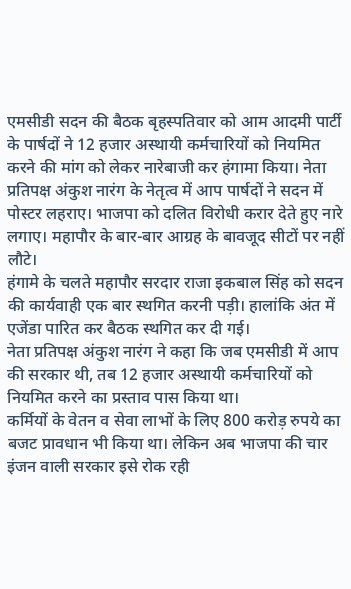एमसीडी सदन की बैठक बृहस्पतिवार को आम आदमी पार्टी के पार्षदों ने 12 हजार अस्थायी कर्मचारियों को नियमित करने की मांग को लेकर नारेबाजी कर हंगामा किया। नेता प्रतिपक्ष अंकुश नारंग के नेतृत्व में आप पार्षदों ने सदन में पोस्टर लहराए। भाजपा को दलित विरोधी करार देते हुए नारे लगाए। महापौर के बार-बार आग्रह के बावजूद सीटों पर नहीं लौटे।
हंगामे के चलते महापौर सरदार राजा इकबाल सिंह को सदन की कार्यवाही एक बार स्थगित करनी पड़ी। हालांकि अंत में एजेंडा पारित कर बैठक स्थगित कर दी गई।
नेता प्रतिपक्ष अंकुश नारंग ने कहा कि जब एमसीडी में आप की सरकार थी, तब 12 हजार अस्थायी कर्मचारियों को नियमित करने का प्रस्ताव पास किया था।
कर्मियों के वेतन व सेवा लाभों के लिए 800 करोड़ रुपये का बजट प्रावधान भी किया था। लेकिन अब भाजपा की चार इंजन वाली सरकार इसे रोक रही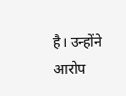है। उन्होंने आरोप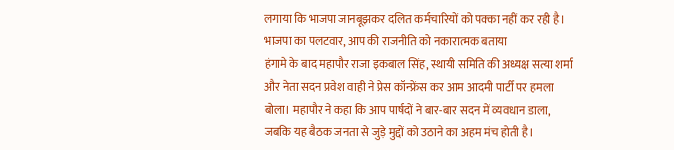लगाया कि भाजपा जानबूझकर दलित कर्मचारियों को पक्का नहीं कर रही है।
भाजपा का पलटवार, आप की राजनीति को नकारात्मक बताया
हंगामे के बाद महापौर राजा इकबाल सिंह, स्थायी समिति की अध्यक्ष सत्या शर्मा और नेता सदन प्रवेश वाही ने प्रेस कॉन्फ्रेंस कर आम आदमी पार्टी पर हमला बोला। महापौर ने कहा कि आप पार्षदों ने बार-बार सदन में व्यवधान डाला, जबकि यह बैठक जनता से जुड़े मुद्दों को उठाने का अहम मंच होती है।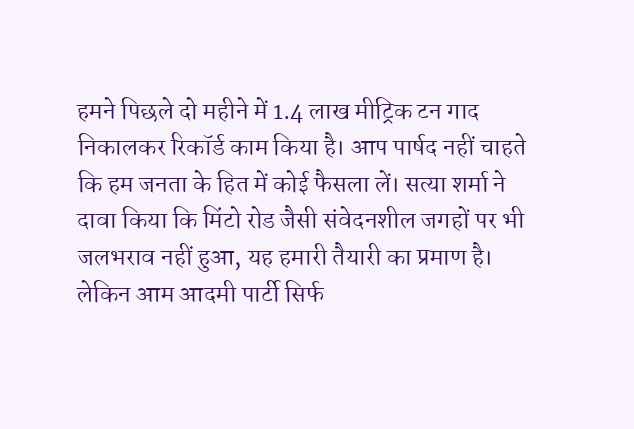हमने पिछले दो महीने में 1.4 लाख मीट्रिक टन गाद निकालकर रिकॉर्ड काम किया है। आप पार्षद नहीं चाहते कि हम जनता के हित में कोई फैसला लें। सत्या शर्मा ने दावा किया कि मिंटो रोड जैसी संवेदनशील जगहों पर भी जलभराव नहीं हुआ, यह हमारी तैयारी का प्रमाण है। लेकिन आम आदमी पार्टी सिर्फ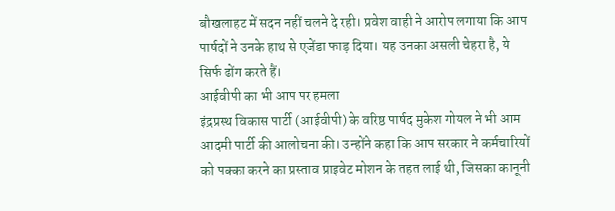बौखलाहट में सदन नहीं चलने दे रही। प्रवेश वाही ने आरोप लगाया कि आप पार्षदों ने उनके हाथ से एजेंडा फाड़ दिया। यह उनका असली चेहरा है, ये सिर्फ ढोंग करते हैं।
आईवीपी का भी आप पर हमला
इंद्रप्रस्थ विकास पार्टी (आईवीपी) के वरिष्ठ पार्षद मुकेश गोयल ने भी आम आदमी पार्टी की आलोचना की। उन्होंने कहा कि आप सरकार ने कर्मचारियों को पक्का करने का प्रस्ताव प्राइवेट मोशन के तहत लाई थी, जिसका कानूनी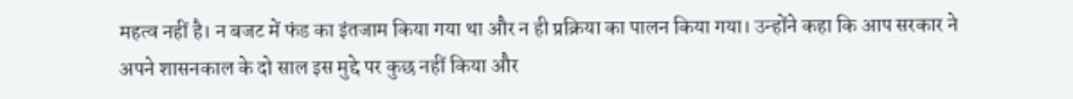महत्व नहीं है। न बजट में फंड का इंतजाम किया गया था और न ही प्रक्रिया का पालन किया गया। उन्होंने कहा कि आप सरकार ने अपने शासनकाल के दो साल इस मुद्दे पर कुछ नहीं किया और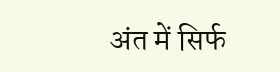अंत में सिर्फ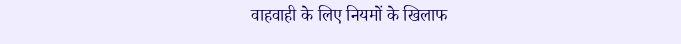वाहवाही के लिए नियमों के खिलाफ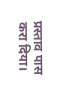प्रस्ताव पास करा दिया।